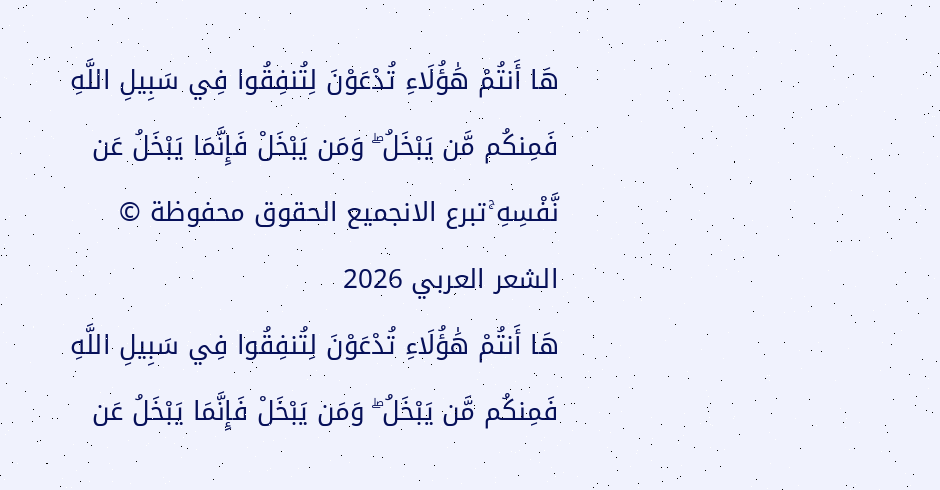هَا أَنتُمْ هَٰؤُلَاءِ تُدْعَوْنَ لِتُنفِقُوا فِي سَبِيلِ اللَّهِ فَمِنكُم مَّن يَبْخَلُ ۖ وَمَن يَبْخَلْ فَإِنَّمَا يَبْخَلُ عَن نَّفْسِهِ ۚتبرع الانجميع الحقوق محفوظة © الشعر العربي 2026
هَا أَنتُمْ هَٰؤُلَاءِ تُدْعَوْنَ لِتُنفِقُوا فِي سَبِيلِ اللَّهِ فَمِنكُم مَّن يَبْخَلُ ۖ وَمَن يَبْخَلْ فَإِنَّمَا يَبْخَلُ عَن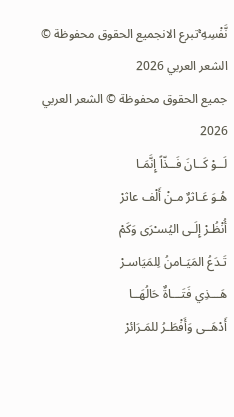نَّفْسِهِ ۚتبرع الانجميع الحقوق محفوظة © الشعر العربي 2026
جميع الحقوق محفوظة © الشعر العربي 2026
لَــوْ كَــانَ فَــذّاً إِنَّمَـا
هُـوَ عَـاثرٌ مـنْ أَلْف عاثرْ
أُنْظُـرْ إِلَـى اليُسـْرَى وَكَمْ
تَـدَعُ المَيَـامنُ لِلمَيَاسـرْ
هَـــذِي فَتَـــاةٌ حَالُهَــا
أَدْهَــى وَأَفْطَـرُ للمَـرَائرْ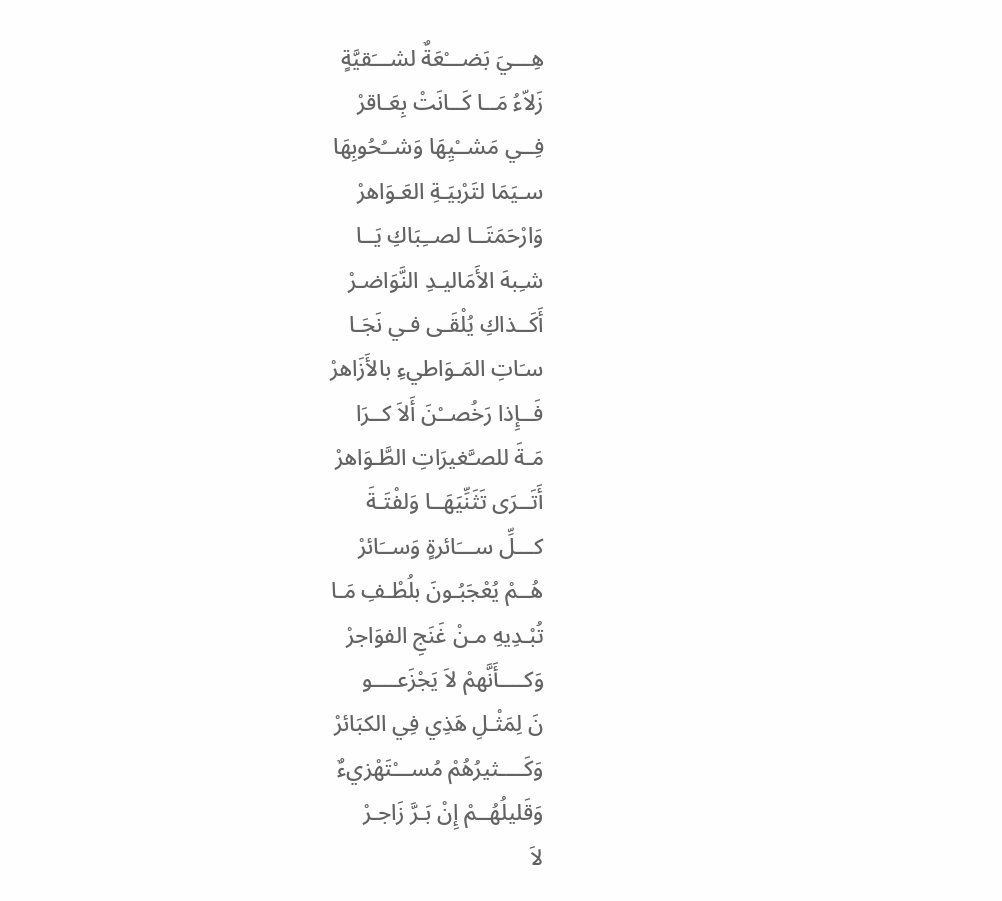هِـــيَ بَضـــْعَةٌ لشـــَقيَّةٍ
زَلاّءُ مَــا كَــانَتْ بِعَـاقرْ
فِــي مَشــْيِهَا وَشــُحُوبِهَا
سـيَمَا لتَرْبيَـةِ العَـوَاهرْ
وَارْحَمَتَــا لصــِبَاكِ يَــا
شـِبهَ الأَمَاليـدِ النَّوَاضـرْ
أَكَــذاكِ يُلْقَـى فـي نَجَـا
سـَاتِ المَـوَاطيءِ بالأَزَاهرْ
فَــإِذا رَخُصــْنَ أَلاَ كــرَا
مَـةَ للصـَّغيرَاتِ الطَّـوَاهرْ
أَتَــرَى تَثَنِّيَهَــا وَلفْتَـةَ
كـــلِّ ســـَائرةٍ وَســَائرْ
هُــمْ يُعْجَبُـونَ بلُطْـفِ مَـا
تُبْـدِيهِ مـنْ غَنَجِ الفوَاجرْ
وَكــــأَنَّهمْ لاَ يَجْزَعــــو
نَ لِمَثْـلِ هَذِي فِي الكبَائرْ
وَكَــــثيرُهُمْ مُســـْتَهْزيءٌ
وَقَليلُهُــمْ إِنْ بَـرَّ زَاجـرْ
لاَ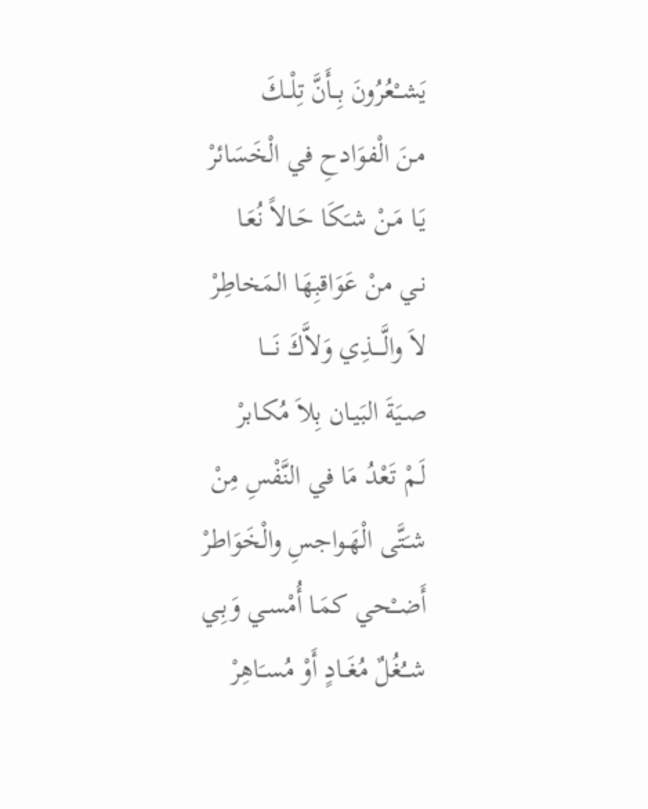يَشــْعُرُونَ بِــأَنَّ تِلْــكَ
مـنَ الْفوَادحِ في الْخَسَائرْ
يَـا مَـنْ شـَكَا حَـالاً نُعَـا
نـي منْ عَوَاقبِهَا المَخاطِرْ
لاَ والَّــــذِي وَلاَّكَ نَــــا
صـيَةَ البَيـان بِلاَ مُكـابرْ
لَـمْ تَعْدُ مَا في النَّفْسِ مِنْ
شـَتَّى الْهَـواجسِ والْخَوَاطرْ
أَضــْحي كمَـا أُمْسـي وَبِـي
شــُغُلٌ مُغَــادٍ أَوْ مُسـَاهِرْ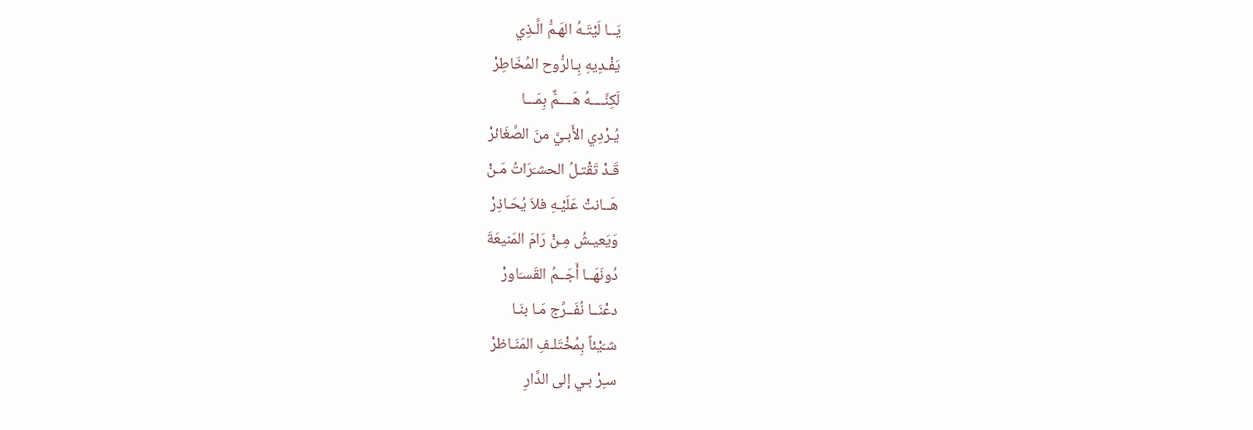يَــا لَيْتَـهُ الهَـمُّ الَّـذِي
يَفْـدِيهِ بِـالرُّوح المُخَاطِرْ
لَكِنَّــــهُ هَــــمٌّ بِمَـــا
يُـرْدِي الأَبـيَّ منَ الصَّغَائرْ
قَـدْ تَقْتـلُ الحشـَرَاتُ مَـنْ
هَــانتْ عَلَيْـهِ فلاَ يُحَـاذِرْ
وَيَعيـشُ مِـنْ رَامَ المَنيعَةَ
دُونَهَــا أَجَــمُ القَسـَاورْ
دعْنَــا نُفَــرِّج مَـا بنَـا
شـَيْئاً بِمُخْتَلـفِ المَنَـاظرْ
سـِرْ بـي إلى الدَّارِ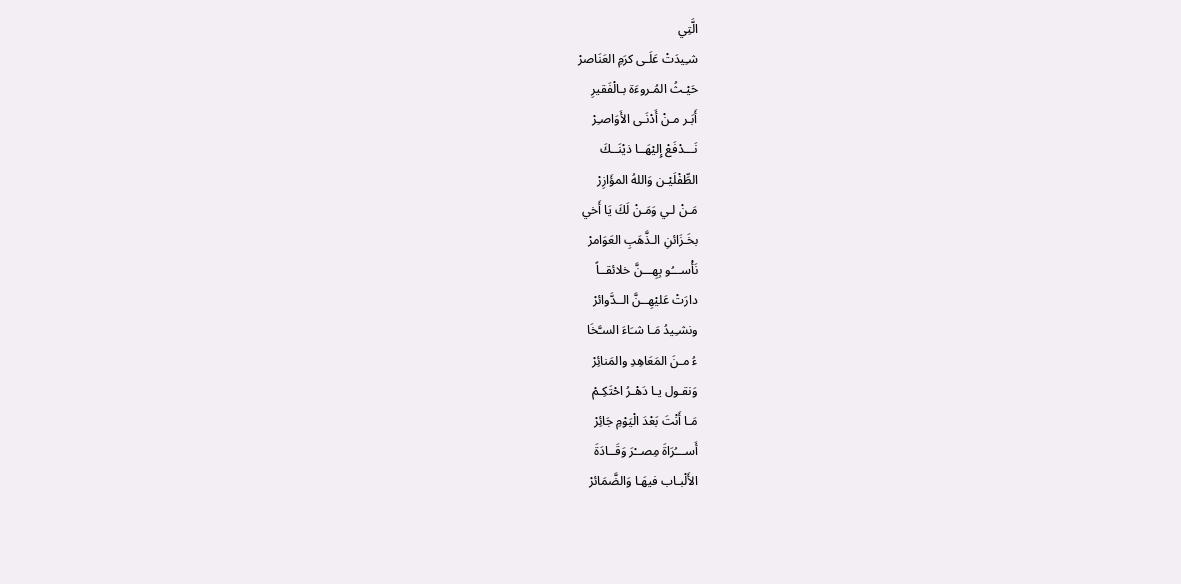الَّتِي
شـِيدَتْ عَلَـى كرَمِ العَنَاصرْ
حَيْـثُ المُـروءَة بـالْفَقيرِ
أَبَـر مـنْ أَدْنَـى الأَوَاصـِرْ
نَـــدْفَعْ إِليْهَــا ذيْنَــكَ
الطِّفْلَيْـن وَاللهُ المؤَازِرْ
مَـنْ لـي وَمَـنْ لَكَ يَا أَخي
بخَـزَائنِ الـذَّهَبِ العَوَامرْ
نَأْســـُو بِهِـــنَّ خلائقــاً
دارَتْ عَليْهِــنَّ الــدَّوائرْ
ونشـِيدُ مَـا شـَاءَ السـَّخَا
ءُ مـنَ المَعَاهِدِ والمَنائِرْ
وَنقـول يـا دَهْـرُ احْتَكِـمْ
مَـا أَنْتَ بَعْدَ الْيَوْمِ جَائِرْ
أَســـُرَاةَ مِصــْرَ وَقَــادَةَ
الأَلْبـاب فيهَـا وَالضَّمَائرْ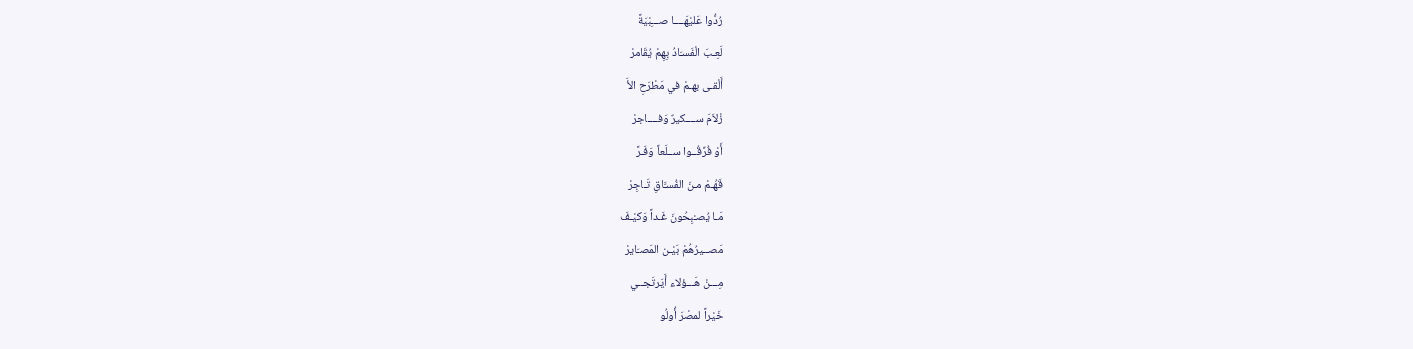رُدُّوا عَليْهَــــا صـــِبْيَةً
لَعِـبَ الْفَسـَادُ بِهِمْ يُقَامرْ
أَلْقـى بهـمْ في مَطْرَحِ الأَ
زْلاَمَ ســــكيرٌ وَفــــاجرْ
أَوْ فُرِّقُــوا ســلَعاً وَفَـرَّ
قَهُـمْ مـنَ الفُسـَّاقِ تَـاجِرْ
مَـا يُصـْبِحُونَ غَـداً وَكيْـفَ
مَصــيرُهُمْ بَيْـن المَصـَايرْ
مِـــنْ هَـــؤلاء أَيَرتَجــي
خَيْراً لمصْرَ أُولُو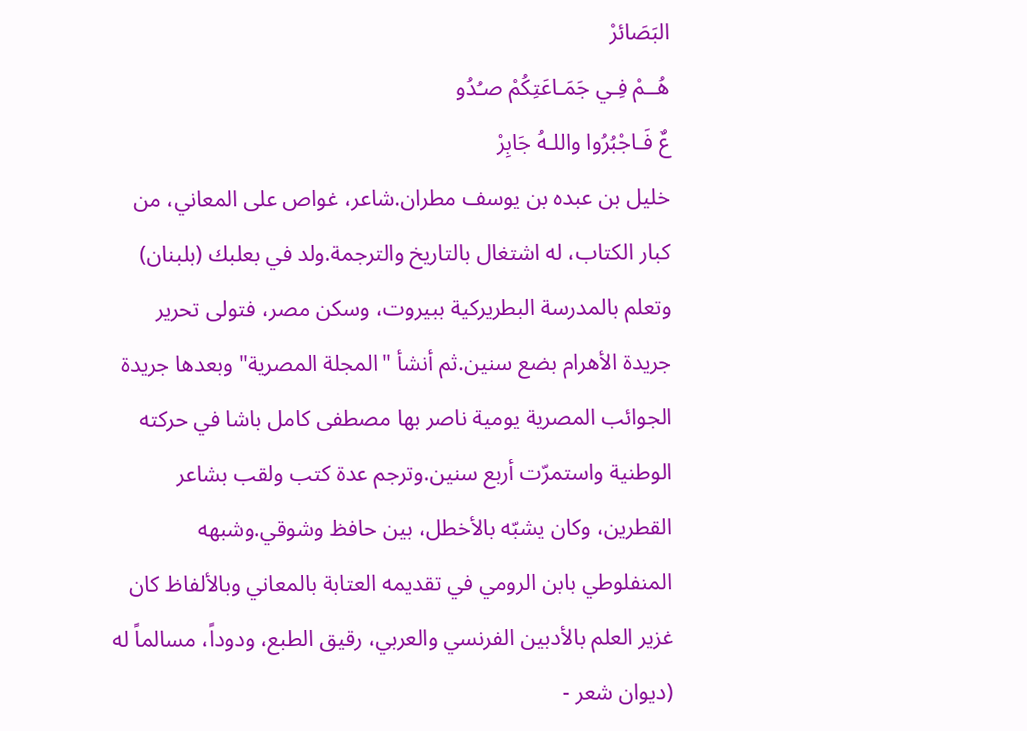البَصَائرْ
هُــمْ فِـي جَمَـاعَتِكُمْ صـُدُو
عٌ فَـاجْبُرُوا واللـهُ جَابِرْ
خليل بن عبده بن يوسف مطران.شاعر، غواص على المعاني، من كبار الكتاب، له اشتغال بالتاريخ والترجمة.ولد في بعلبك (بلبنان) وتعلم بالمدرسة البطريركية ببيروت، وسكن مصر، فتولى تحرير جريدة الأهرام بضع سنين.ثم أنشأ "المجلة المصرية" وبعدها جريدة الجوائب المصرية يومية ناصر بها مصطفى كامل باشا في حركته الوطنية واستمرّت أربع سنين.وترجم عدة كتب ولقب بشاعر القطرين، وكان يشبّه بالأخطل، بين حافظ وشوقي.وشبهه المنفلوطي بابن الرومي في تقديمه العتابة بالمعاني وبالألفاظ كان غزير العلم بالأدبين الفرنسي والعربي، رقيق الطبع، ودوداً، مسالماً له (ديوان شعر -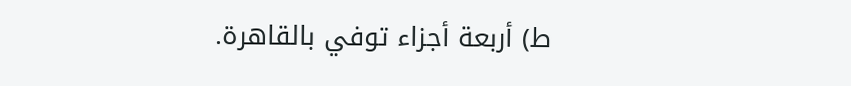ط) أربعة أجزاء توفي بالقاهرة.